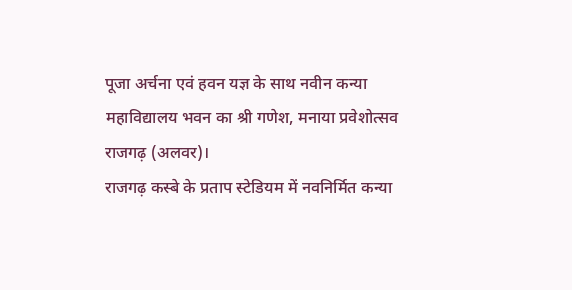पूजा अर्चना एवं हवन यज्ञ के साथ नवीन कन्या महाविद्यालय भवन का श्री गणेश, मनाया प्रवेशोत्सव
राजगढ़ (अलवर)।
राजगढ़ कस्बे के प्रताप स्टेडियम में नवनिर्मित कन्या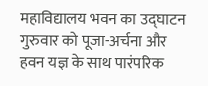महाविद्यालय भवन का उद्घाटन गुरुवार को पूजा-अर्चना और हवन यज्ञ के साथ पारंपरिक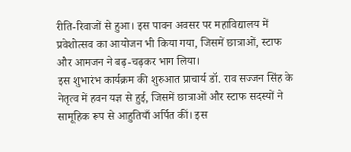रीति-रिवाजों से हुआ। इस पावन अवसर पर महाविद्यालय में प्रवेशोत्सव का आयोजन भी किया गया, जिसमें छात्राओं, स्टाफ और आमजन ने बढ़-चढ़कर भाग लिया।
इस शुभारंभ कार्यक्रम की शुरुआत प्राचार्य डॉ. राव सज्जन सिंह के नेतृत्व में हवन यज्ञ से हुई, जिसमें छात्राओं और स्टाफ सदस्यों ने सामूहिक रूप से आहुतियाँ अर्पित कीं। इस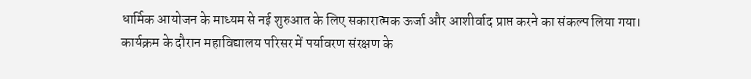धार्मिक आयोजन के माध्यम से नई शुरुआत के लिए सकारात्मक ऊर्जा और आशीर्वाद प्राप्त करने का संकल्प लिया गया।
कार्यक्रम के दौरान महाविद्यालय परिसर में पर्यावरण संरक्षण के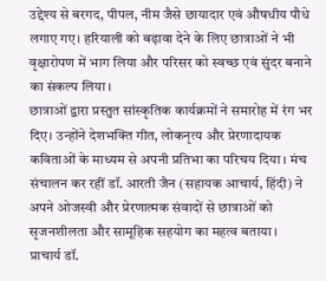उद्देश्य से बरगद, पीपल, नीम जैसे छायादार एवं औषधीय पौधे लगाए गए। हरियाली को बढ़ावा देने के लिए छात्राओं ने भी वृक्षारोपण में भाग लिया और परिसर को स्वच्छ एवं सुंदर बनाने का संकल्प लिया।
छात्राओं द्वारा प्रस्तुत सांस्कृतिक कार्यक्रमों ने समारोह में रंग भर दिए। उन्होंने देशभक्ति गीत, लोकनृत्य और प्रेरणादायक कविताओं के माध्यम से अपनी प्रतिभा का परिचय दिया। मंच संचालन कर रहीं डॉ. आरती जैन (सहायक आचार्य, हिंदी) ने अपने ओजस्वी और प्रेरणात्मक संवादों से छात्राओं को सृजनशीलता और सामूहिक सहयोग का महत्व बताया।
प्राचार्य डॉ.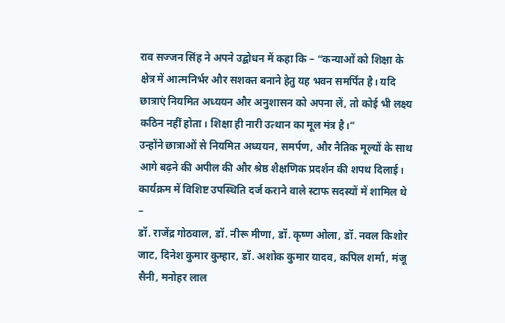राव सज्जन सिंह ने अपने उद्बोधन में कहा कि – “कन्याओं को शिक्षा के क्षेत्र में आत्मनिर्भर और सशक्त बनाने हेतु यह भवन समर्पित है। यदि छात्राएं नियमित अध्ययन और अनुशासन को अपना लें, तो कोई भी लक्ष्य कठिन नहीं होता। शिक्षा ही नारी उत्थान का मूल मंत्र है।”
उन्होंने छात्राओं से नियमित अध्ययन, समर्पण, और नैतिक मूल्यों के साथ आगे बढ़ने की अपील की और श्रेष्ठ शैक्षणिक प्रदर्शन की शपथ दिलाई।
कार्यक्रम में विशिष्ट उपस्थिति दर्ज कराने वाले स्टाफ सदस्यों में शामिल थे –
डॉ. राजेंद्र गोठवाल, डॉ. नीरू मीणा, डॉ. कृष्ण ओला, डॉ. नवल किशोर जाट, दिनेश कुमार कुम्हार, डॉ. अशोक कुमार यादव, कपिल शर्मा, मंजू सैनी, मनोहर लाल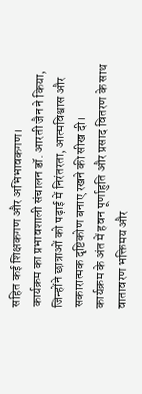सहित कई शिक्षकगण और अभिभावकगण।
कार्यक्रम का प्रभावशाली संचालन डॉ. आरती जैन ने किया, जिन्होंने छात्राओं को पढ़ाई में निरंतरता, आत्मविश्वास और सकारात्मक दृष्टिकोण बनाए रखने की सीख दी।
कार्यक्रम के अंत में हवन पूर्णाहुति और प्रसाद वितरण के साथ वातावरण भक्तिमय और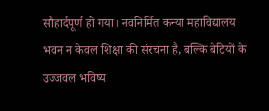सौहार्दपूर्ण हो गया। नवनिर्मित कन्या महाविद्यालय भवन न केवल शिक्षा की संरचना है, बल्कि बेटियों के उज्जवल भविष्य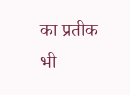का प्रतीक भी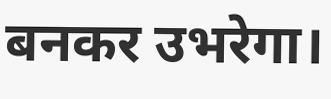बनकर उभरेगा।